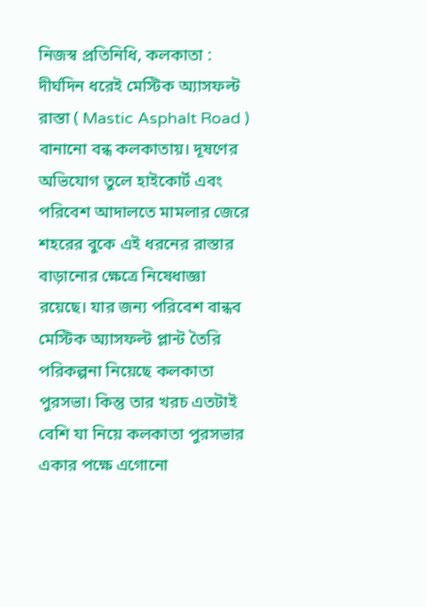নিজস্ব প্রতিনিধি, কলকাতা : দীর্ঘদিন ধরেই মেস্টিক অ্যাসফল্ট রাস্তা ( Mastic Asphalt Road ) বানানো বন্ধ কলকাতায়। দূষণের অভিযোগ তুলে হাইকোর্ট এবং পরিবেশ আদালতে মামলার জেরে শহরের বুকে এই ধরনের রাস্তার বাড়ানোর ক্ষেত্রে নিষেধাজ্ঞা রয়েছে। যার জন্য পরিবেশ বান্ধব মেস্টিক অ্যাসফল্ট প্লান্ট তৈরি পরিকল্পনা নিয়েছে কলকাতা পুরসভা। কিন্তু তার খরচ এতটাই বেশি যা নিয়ে কলকাতা পুরসভার একার পক্ষে এগোনো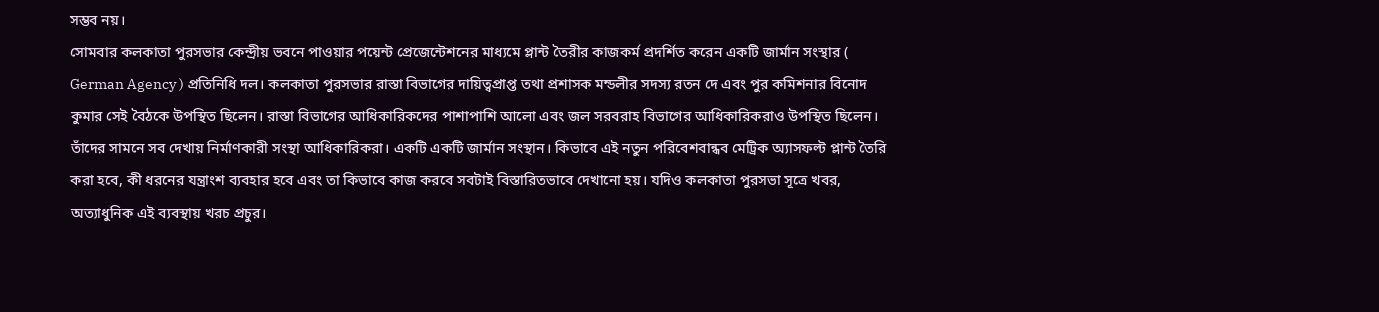সম্ভব নয়।
সোমবার কলকাতা পুরসভার কেন্দ্রীয় ভবনে পাওয়ার পয়েন্ট প্রেজেন্টেশনের মাধ্যমে প্লান্ট তৈরীর কাজকর্ম প্রদর্শিত করেন একটি জার্মান সংস্থার ( German Agency ) প্রতিনিধি দল। কলকাতা পুরসভার রাস্তা বিভাগের দায়িত্বপ্রাপ্ত তথা প্রশাসক মন্ডলীর সদস্য রতন দে এবং পুর কমিশনার বিনোদ কুমার সেই বৈঠকে উপস্থিত ছিলেন। রাস্তা বিভাগের আধিকারিকদের পাশাপাশি আলো এবং জল সরবরাহ বিভাগের আধিকারিকরাও উপস্থিত ছিলেন।
তাঁদের সামনে সব দেখায় নির্মাণকারী সংস্থা আধিকারিকরা। একটি একটি জার্মান সংস্থান। কিভাবে এই নতুন পরিবেশবান্ধব মেট্রিক অ্যাসফল্ট প্লান্ট তৈরি করা হবে, কী ধরনের যন্ত্রাংশ ব্যবহার হবে এবং তা কিভাবে কাজ করবে সবটাই বিস্তারিতভাবে দেখানো হয়। যদিও কলকাতা পুরসভা সূত্রে খবর, অত্যাধুনিক এই ব্যবস্থায় খরচ প্রচুর।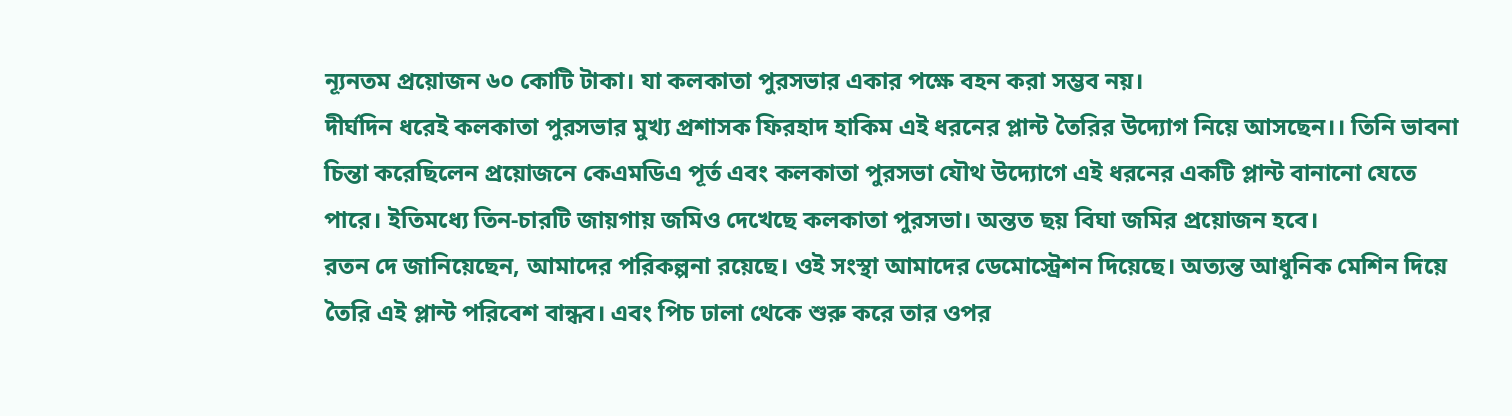ন্যূনতম প্রয়োজন ৬০ কোটি টাকা। যা কলকাতা পুরসভার একার পক্ষে বহন করা সম্ভব নয়।
দীর্ঘদিন ধরেই কলকাতা পুরসভার মুখ্য প্রশাসক ফিরহাদ হাকিম এই ধরনের প্লান্ট তৈরির উদ্যোগ নিয়ে আসছেন।। তিনি ভাবনা চিন্তা করেছিলেন প্রয়োজনে কেএমডিএ পূর্ত এবং কলকাতা পুরসভা যৌথ উদ্যোগে এই ধরনের একটি প্লান্ট বানানো যেতে পারে। ইতিমধ্যে তিন-চারটি জায়গায় জমিও দেখেছে কলকাতা পুরসভা। অন্তত ছয় বিঘা জমির প্রয়োজন হবে।
রতন দে জানিয়েছেন, আমাদের পরিকল্পনা রয়েছে। ওই সংস্থা আমাদের ডেমোস্ট্রেশন দিয়েছে। অত্যন্ত আধুনিক মেশিন দিয়ে তৈরি এই প্লান্ট পরিবেশ বান্ধব। এবং পিচ ঢালা থেকে শুরু করে তার ওপর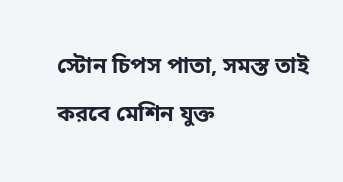স্টোন চিপস পাতা, সমস্ত তাই করবে মেশিন যুক্ত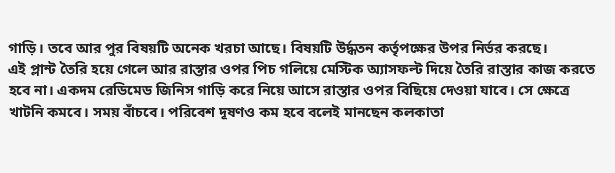গাড়ি। তবে আর পুর বিষয়টি অনেক খরচা আছে। বিষয়টি উর্দ্ধতন কর্তৃপক্ষের উপর নির্ভর করছে।
এই প্লান্ট তৈরি হয়ে গেলে আর রাস্তার ওপর পিচ গলিয়ে মেস্টিক অ্যাসফল্ট দিয়ে তৈরি রাস্তার কাজ করতে হবে না। একদম রেডিমেড জিনিস গাড়ি করে নিয়ে আসে রাস্তার ওপর বিছিয়ে দেওয়া যাবে। সে ক্ষেত্রে খাটনি কমবে। সময় বাঁচবে। পরিবেশ দূষণও কম হবে বলেই মানছেন কলকাতা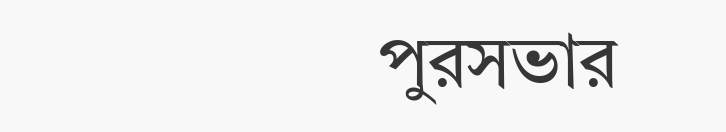পুরসভার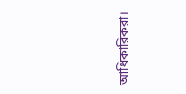আধিকারিকরা।